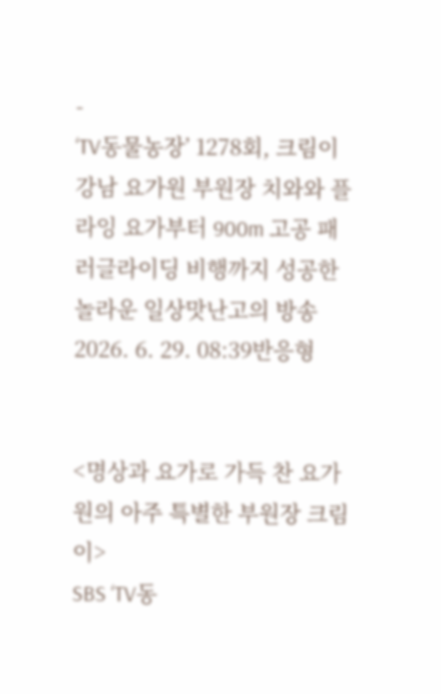-
‘TV동물농장’ 1278회, 크림이 강남 요가원 부원장 치와와 플라잉 요가부터 900m 고공 패러글라이딩 비행까지 성공한 놀라운 일상맛난고의 방송 2026. 6. 29. 08:39반응형


<명상과 요가로 가득 찬 요가원의 아주 특별한 부원장 크림이>
SBS ‘TV동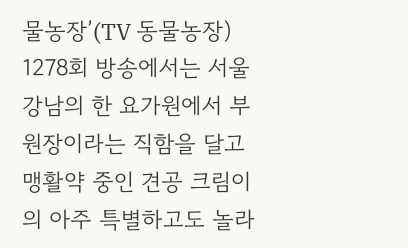물농장’(TV 동물농장) 1278회 방송에서는 서울 강남의 한 요가원에서 부원장이라는 직함을 달고 맹활약 중인 견공 크림이의 아주 특별하고도 놀라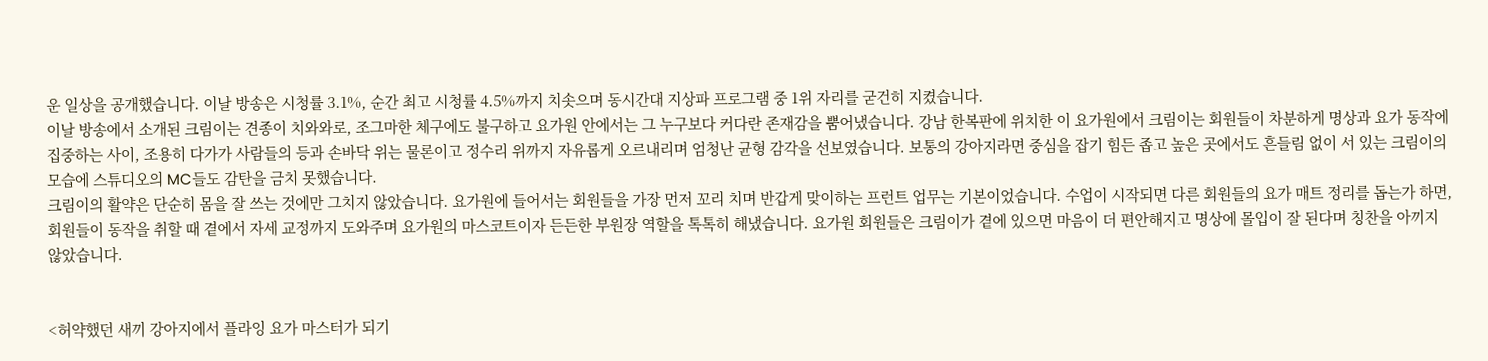운 일상을 공개했습니다. 이날 방송은 시청률 3.1%, 순간 최고 시청률 4.5%까지 치솟으며 동시간대 지상파 프로그램 중 1위 자리를 굳건히 지켰습니다.
이날 방송에서 소개된 크림이는 견종이 치와와로, 조그마한 체구에도 불구하고 요가원 안에서는 그 누구보다 커다란 존재감을 뿜어냈습니다. 강남 한복판에 위치한 이 요가원에서 크림이는 회원들이 차분하게 명상과 요가 동작에 집중하는 사이, 조용히 다가가 사람들의 등과 손바닥 위는 물론이고 정수리 위까지 자유롭게 오르내리며 엄청난 균형 감각을 선보였습니다. 보통의 강아지라면 중심을 잡기 힘든 좁고 높은 곳에서도 흔들림 없이 서 있는 크림이의 모습에 스튜디오의 MC들도 감탄을 금치 못했습니다.
크림이의 활약은 단순히 몸을 잘 쓰는 것에만 그치지 않았습니다. 요가원에 들어서는 회원들을 가장 먼저 꼬리 치며 반갑게 맞이하는 프런트 업무는 기본이었습니다. 수업이 시작되면 다른 회원들의 요가 매트 정리를 돕는가 하면, 회원들이 동작을 취할 때 곁에서 자세 교정까지 도와주며 요가원의 마스코트이자 든든한 부원장 역할을 톡톡히 해냈습니다. 요가원 회원들은 크림이가 곁에 있으면 마음이 더 편안해지고 명상에 몰입이 잘 된다며 칭찬을 아끼지 않았습니다.


<허약했던 새끼 강아지에서 플라잉 요가 마스터가 되기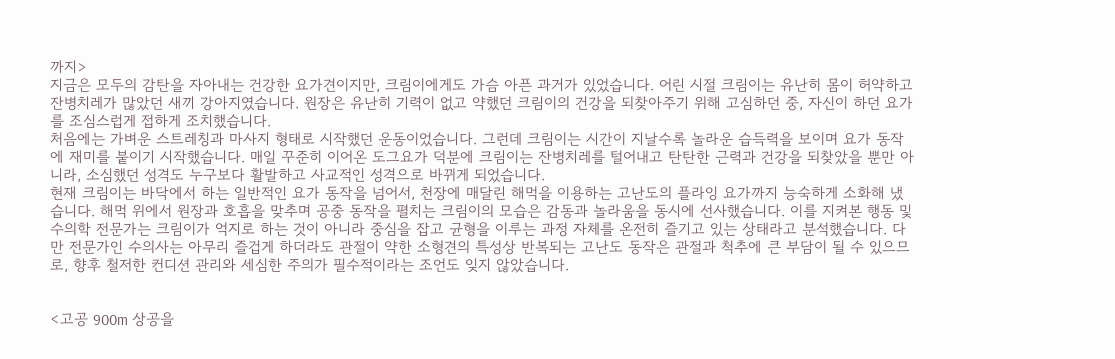까지>
지금은 모두의 감탄을 자아내는 건강한 요가견이지만, 크림이에게도 가슴 아픈 과거가 있었습니다. 어린 시절 크림이는 유난히 몸이 허약하고 잔병치레가 많았던 새끼 강아지였습니다. 원장은 유난히 기력이 없고 약했던 크림이의 건강을 되찾아주기 위해 고심하던 중, 자신이 하던 요가를 조심스럽게 접하게 조치했습니다.
처음에는 가벼운 스트레칭과 마사지 형태로 시작했던 운동이었습니다. 그런데 크림이는 시간이 지날수록 놀라운 습득력을 보이며 요가 동작에 재미를 붙이기 시작했습니다. 매일 꾸준히 이어온 도그요가 덕분에 크림이는 잔병치레를 털어내고 탄탄한 근력과 건강을 되찾았을 뿐만 아니라, 소심했던 성격도 누구보다 활발하고 사교적인 성격으로 바뀌게 되었습니다.
현재 크림이는 바닥에서 하는 일반적인 요가 동작을 넘어서, 천장에 매달린 해먹을 이용하는 고난도의 플라잉 요가까지 능숙하게 소화해 냈습니다. 해먹 위에서 원장과 호흡을 맞추며 공중 동작을 펼치는 크림이의 모습은 감동과 놀라움을 동시에 선사했습니다. 이를 지켜본 행동 및 수의학 전문가는 크림이가 억지로 하는 것이 아니라 중심을 잡고 균형을 이루는 과정 자체를 온전히 즐기고 있는 상태라고 분석했습니다. 다만 전문가인 수의사는 아무리 즐겁게 하더라도 관절이 약한 소형견의 특성상 반복되는 고난도 동작은 관절과 척추에 큰 부담이 될 수 있으므로, 향후 철저한 컨디션 관리와 세심한 주의가 필수적이라는 조언도 잊지 않았습니다.


<고공 900m 상공을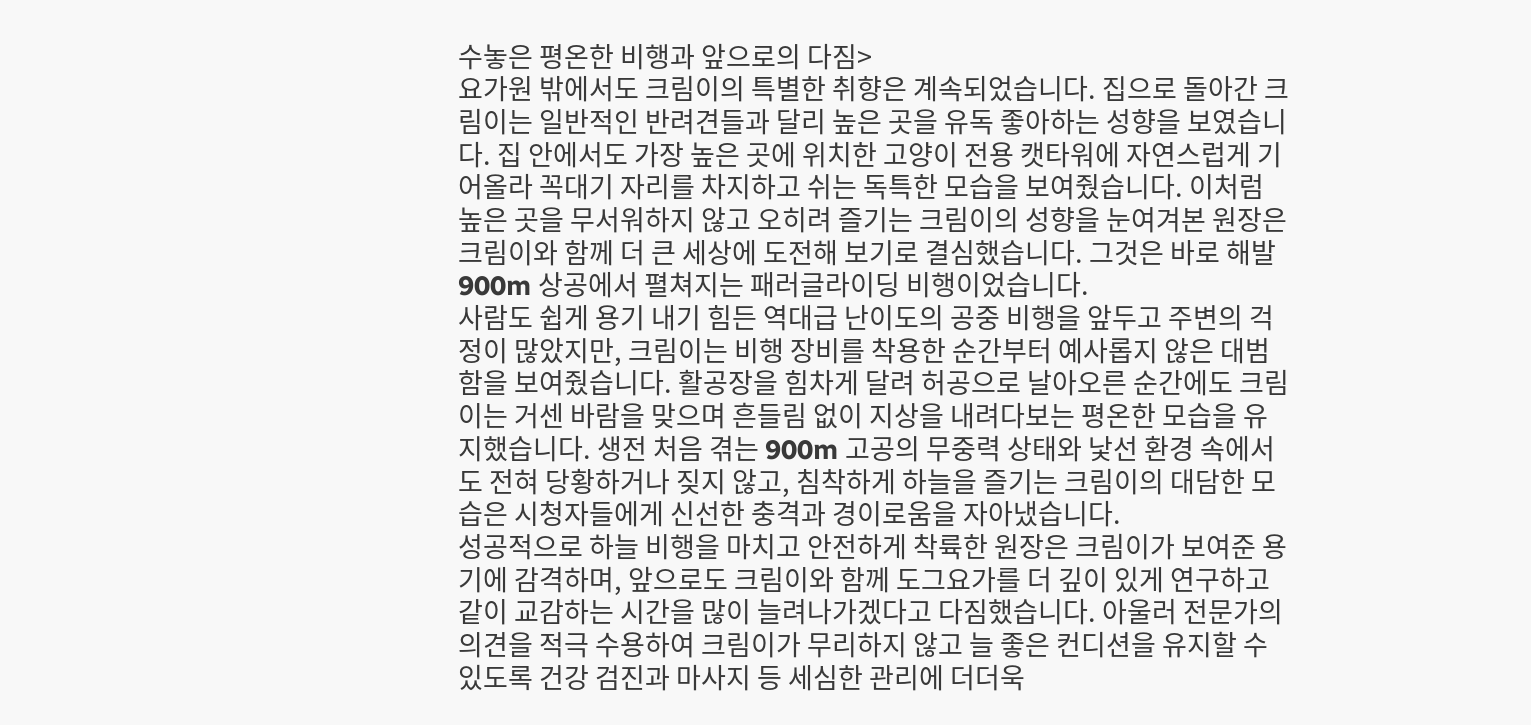수놓은 평온한 비행과 앞으로의 다짐>
요가원 밖에서도 크림이의 특별한 취향은 계속되었습니다. 집으로 돌아간 크림이는 일반적인 반려견들과 달리 높은 곳을 유독 좋아하는 성향을 보였습니다. 집 안에서도 가장 높은 곳에 위치한 고양이 전용 캣타워에 자연스럽게 기어올라 꼭대기 자리를 차지하고 쉬는 독특한 모습을 보여줬습니다. 이처럼 높은 곳을 무서워하지 않고 오히려 즐기는 크림이의 성향을 눈여겨본 원장은 크림이와 함께 더 큰 세상에 도전해 보기로 결심했습니다. 그것은 바로 해발 900m 상공에서 펼쳐지는 패러글라이딩 비행이었습니다.
사람도 쉽게 용기 내기 힘든 역대급 난이도의 공중 비행을 앞두고 주변의 걱정이 많았지만, 크림이는 비행 장비를 착용한 순간부터 예사롭지 않은 대범함을 보여줬습니다. 활공장을 힘차게 달려 허공으로 날아오른 순간에도 크림이는 거센 바람을 맞으며 흔들림 없이 지상을 내려다보는 평온한 모습을 유지했습니다. 생전 처음 겪는 900m 고공의 무중력 상태와 낯선 환경 속에서도 전혀 당황하거나 짖지 않고, 침착하게 하늘을 즐기는 크림이의 대담한 모습은 시청자들에게 신선한 충격과 경이로움을 자아냈습니다.
성공적으로 하늘 비행을 마치고 안전하게 착륙한 원장은 크림이가 보여준 용기에 감격하며, 앞으로도 크림이와 함께 도그요가를 더 깊이 있게 연구하고 같이 교감하는 시간을 많이 늘려나가겠다고 다짐했습니다. 아울러 전문가의 의견을 적극 수용하여 크림이가 무리하지 않고 늘 좋은 컨디션을 유지할 수 있도록 건강 검진과 마사지 등 세심한 관리에 더더욱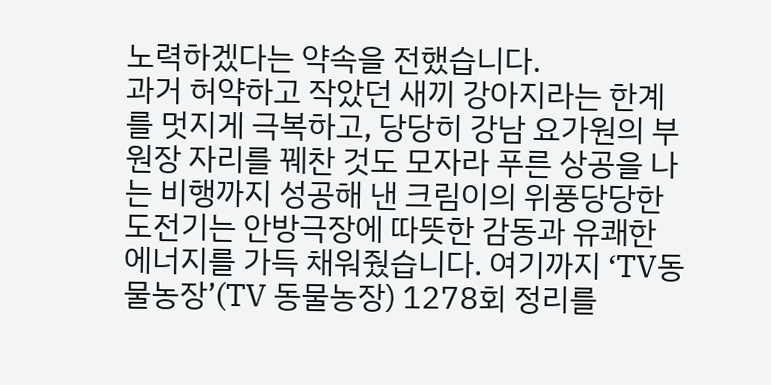노력하겠다는 약속을 전했습니다.
과거 허약하고 작았던 새끼 강아지라는 한계를 멋지게 극복하고, 당당히 강남 요가원의 부원장 자리를 꿰찬 것도 모자라 푸른 상공을 나는 비행까지 성공해 낸 크림이의 위풍당당한 도전기는 안방극장에 따뜻한 감동과 유쾌한 에너지를 가득 채워줬습니다. 여기까지 ‘TV동물농장’(TV 동물농장) 1278회 정리를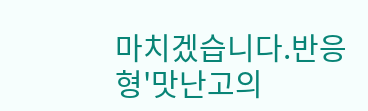마치겠습니다.반응형'맛난고의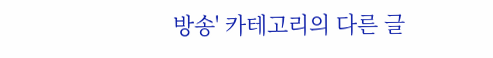방송' 카테고리의 다른 글